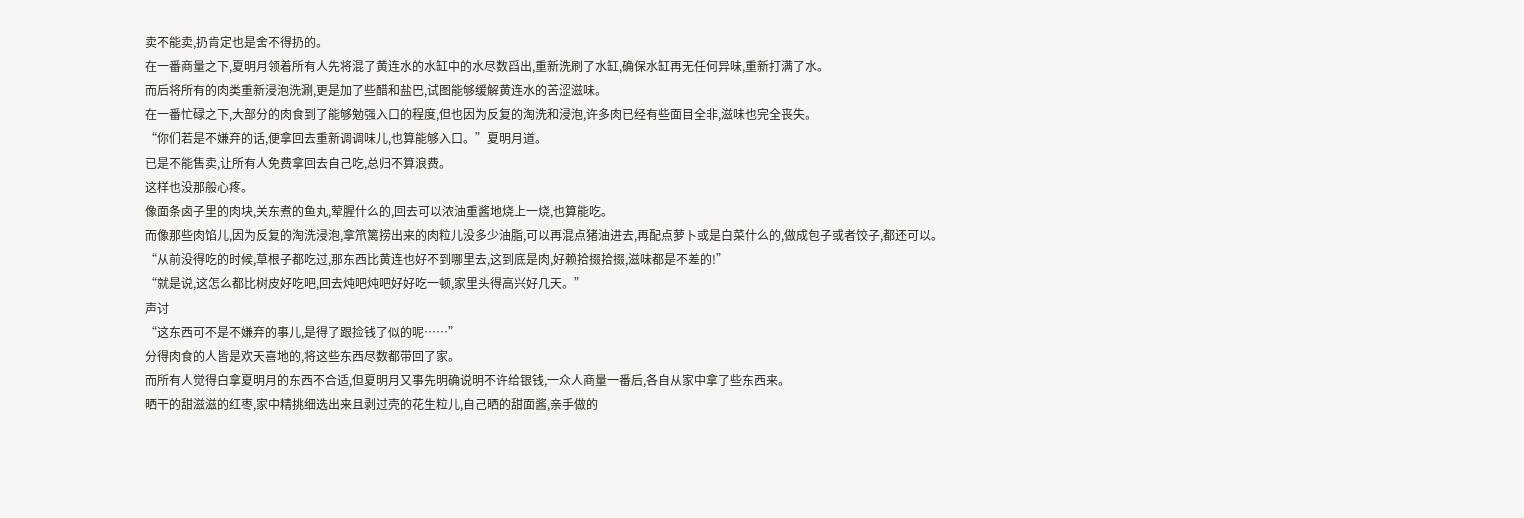卖不能卖,扔肯定也是舍不得扔的。
在一番商量之下,夏明月领着所有人先将混了黄连水的水缸中的水尽数舀出,重新洗刷了水缸,确保水缸再无任何异味,重新打满了水。
而后将所有的肉类重新浸泡洗涮,更是加了些醋和盐巴,试图能够缓解黄连水的苦涩滋味。
在一番忙碌之下,大部分的肉食到了能够勉强入口的程度,但也因为反复的淘洗和浸泡,许多肉已经有些面目全非,滋味也完全丧失。
“你们若是不嫌弃的话,便拿回去重新调调味儿,也算能够入口。”夏明月道。
已是不能售卖,让所有人免费拿回去自己吃,总归不算浪费。
这样也没那般心疼。
像面条卤子里的肉块,关东煮的鱼丸,荤腥什么的,回去可以浓油重酱地烧上一烧,也算能吃。
而像那些肉馅儿,因为反复的淘洗浸泡,拿笊篱捞出来的肉粒儿没多少油脂,可以再混点猪油进去,再配点萝卜或是白菜什么的,做成包子或者饺子,都还可以。
“从前没得吃的时候,草根子都吃过,那东西比黄连也好不到哪里去,这到底是肉,好赖拾掇拾掇,滋味都是不差的!”
“就是说,这怎么都比树皮好吃吧,回去炖吧炖吧好好吃一顿,家里头得高兴好几天。”
声讨
“这东西可不是不嫌弃的事儿,是得了跟捡钱了似的呢……”
分得肉食的人皆是欢天喜地的,将这些东西尽数都带回了家。
而所有人觉得白拿夏明月的东西不合适,但夏明月又事先明确说明不许给银钱,一众人商量一番后,各自从家中拿了些东西来。
晒干的甜滋滋的红枣,家中精挑细选出来且剥过壳的花生粒儿,自己晒的甜面酱,亲手做的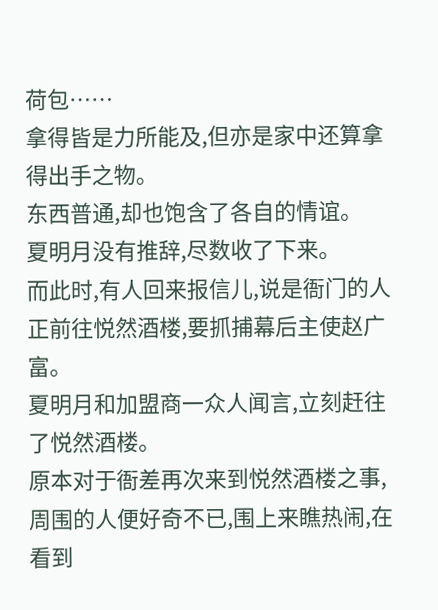荷包……
拿得皆是力所能及,但亦是家中还算拿得出手之物。
东西普通,却也饱含了各自的情谊。
夏明月没有推辞,尽数收了下来。
而此时,有人回来报信儿,说是衙门的人正前往悦然酒楼,要抓捕幕后主使赵广富。
夏明月和加盟商一众人闻言,立刻赶往了悦然酒楼。
原本对于衙差再次来到悦然酒楼之事,周围的人便好奇不已,围上来瞧热闹,在看到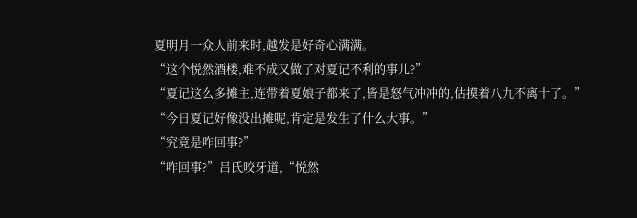夏明月一众人前来时,越发是好奇心满满。
“这个悦然酒楼,难不成又做了对夏记不利的事儿?”
“夏记这么多摊主,连带着夏娘子都来了,皆是怒气冲冲的,估摸着八九不离十了。”
“今日夏记好像没出摊呢,肯定是发生了什么大事。”
“究竟是咋回事?”
“咋回事?”吕氏咬牙道,“悦然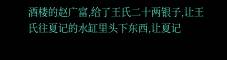酒楼的赵广富,给了王氏二十两银子,让王氏往夏记的水缸里头下东西,让夏记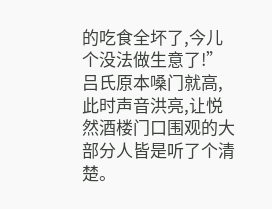的吃食全坏了,今儿个没法做生意了!”
吕氏原本嗓门就高,此时声音洪亮,让悦然酒楼门口围观的大部分人皆是听了个清楚。